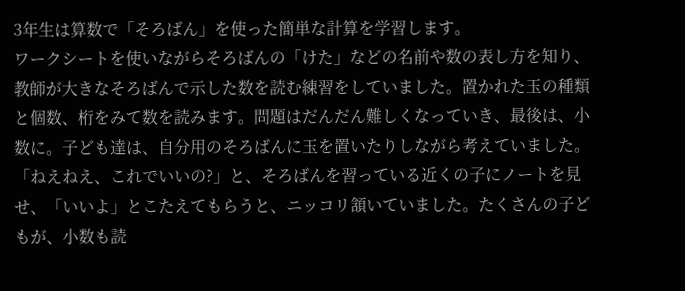3年生は算数で「そろばん」を使った簡単な計算を学習します。
ワークシートを使いながらそろばんの「けた」などの名前や数の表し方を知り、教師が大きなそろばんで示した数を読む練習をしていました。置かれた玉の種類と個数、桁をみて数を読みます。問題はだんだん難しくなっていき、最後は、小数に。子ども達は、自分用のそろばんに玉を置いたりしながら考えていました。「ねえねえ、これでいいの?」と、そろばんを習っている近くの子にノートを見せ、「いいよ」とこたえてもらうと、ニッコリ頷いていました。たくさんの子どもが、小数も読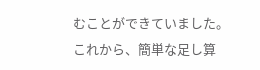むことができていました。
これから、簡単な足し算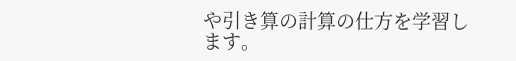や引き算の計算の仕方を学習します。